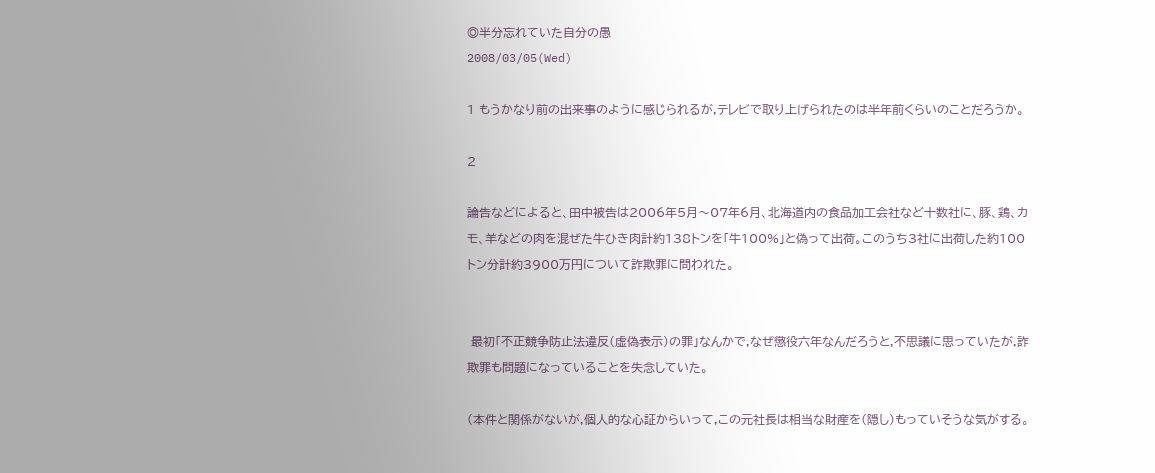◎半分忘れていた自分の愚
2008/03/05(Wed)

1 もうかなり前の出来事のように感じられるが,テレビで取り上げられたのは半年前くらいのことだろうか。

2

論告などによると、田中被告は2006年5月〜07年6月、北海道内の食品加工会社など十数社に、豚、鶏、カモ、羊などの肉を混ぜた牛ひき肉計約138トンを「牛100%」と偽って出荷。このうち3社に出荷した約100トン分計約3900万円について詐欺罪に問われた。


 最初「不正競争防止法違反(虚偽表示)の罪」なんかで,なぜ懲役六年なんだろうと,不思議に思っていたが,詐欺罪も問題になっていることを失念していた。

(本件と関係がないが,個人的な心証からいって,この元社長は相当な財産を(隠し)もっていそうな気がする。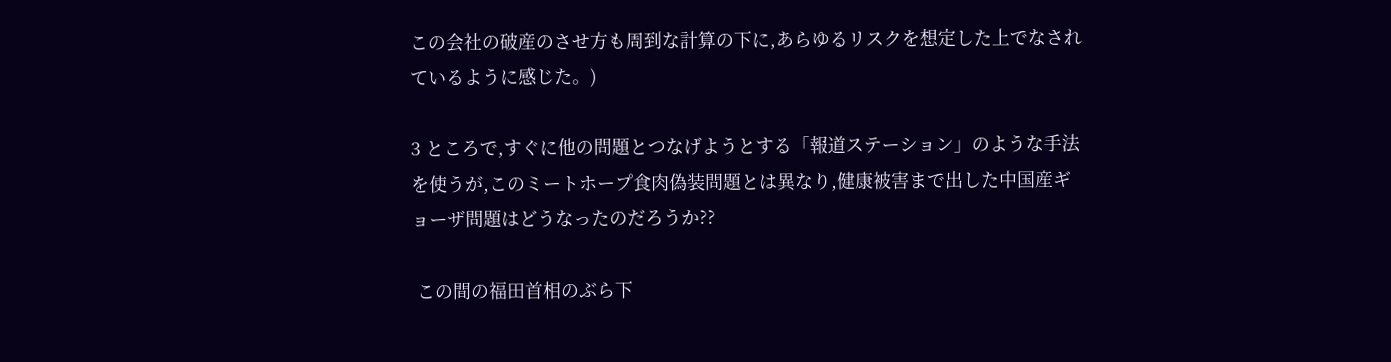この会社の破産のさせ方も周到な計算の下に,あらゆるリスクを想定した上でなされているように感じた。)

3 ところで,すぐに他の問題とつなげようとする「報道ステーション」のような手法を使うが,このミートホープ食肉偽装問題とは異なり,健康被害まで出した中国産ギョーザ問題はどうなったのだろうか??

 この間の福田首相のぶら下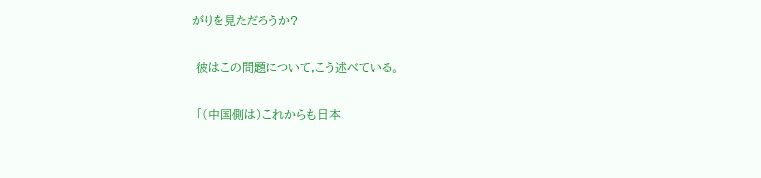がりを見ただろうか?

 彼はこの問題について,こう述べている。

 「(中国側は)これからも日本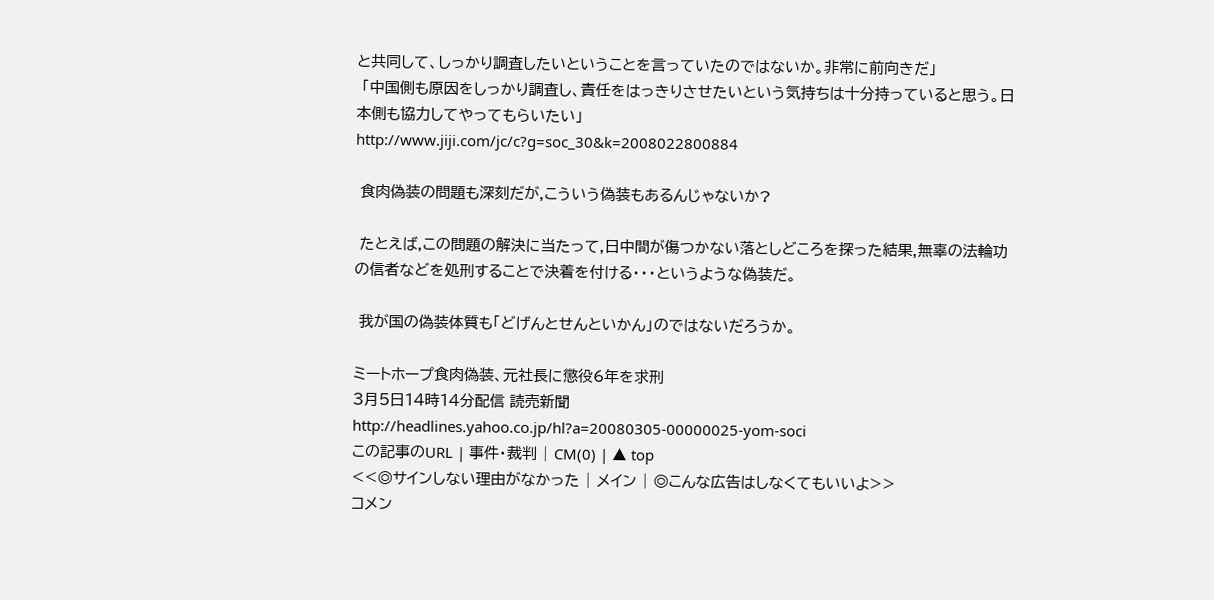と共同して、しっかり調査したいということを言っていたのではないか。非常に前向きだ」
 「中国側も原因をしっかり調査し、責任をはっきりさせたいという気持ちは十分持っていると思う。日本側も協力してやってもらいたい」
http://www.jiji.com/jc/c?g=soc_30&k=2008022800884

 食肉偽装の問題も深刻だが,こういう偽装もあるんじゃないか?

 たとえば,この問題の解決に当たって,日中間が傷つかない落としどころを探った結果,無辜の法輪功の信者などを処刑することで決着を付ける・・・というような偽装だ。

 我が国の偽装体質も「どげんとせんといかん」のではないだろうか。

ミートホープ食肉偽装、元社長に懲役6年を求刑
3月5日14時14分配信 読売新聞
http://headlines.yahoo.co.jp/hl?a=20080305-00000025-yom-soci
この記事のURL | 事件・裁判 | CM(0) | ▲ top
<<◎サインしない理由がなかった | メイン | ◎こんな広告はしなくてもいいよ>>
コメン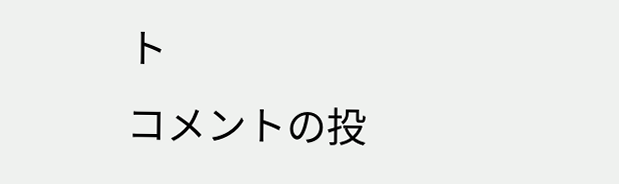ト
コメントの投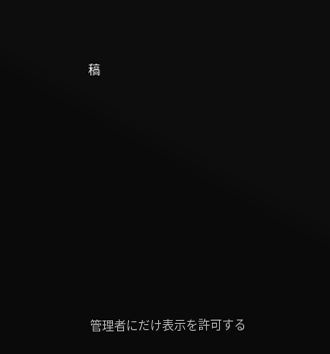稿















管理者にだけ表示を許可する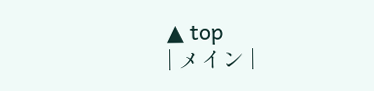▲ top
| メイン |